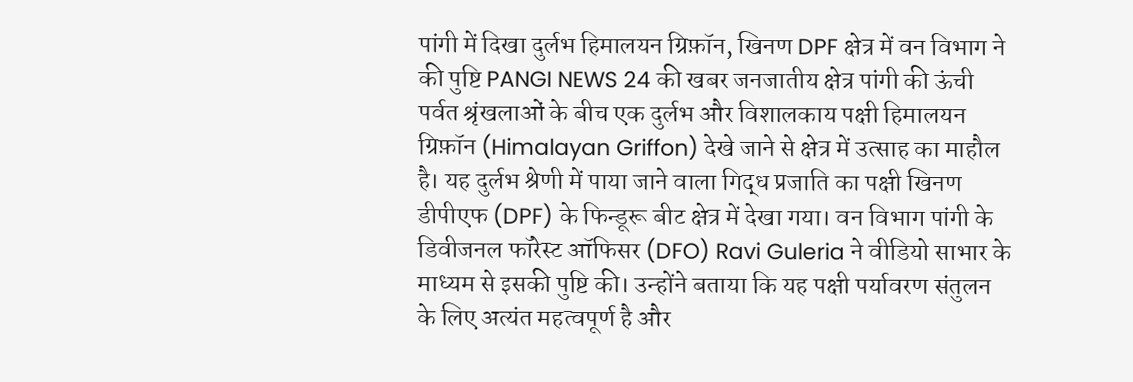पांगी में दिखा दुर्लभ हिमालयन ग्रिफ़ॉन, खिनण DPF क्षेत्र में वन विभाग ने की पुष्टि PANGI NEWS 24 की खबर जनजातीय क्षेत्र पांगी की ऊंची पर्वत श्रृंखलाओं के बीच एक दुर्लभ और विशालकाय पक्षी हिमालयन ग्रिफ़ॉन (Himalayan Griffon) देखे जाने से क्षेत्र में उत्साह का माहौल है। यह दुर्लभ श्रेणी में पाया जाने वाला गिद्ध प्रजाति का पक्षी खिनण डीपीएफ (DPF) के फिन्डूरू बीट क्षेत्र में देखा गया। वन विभाग पांगी के डिवीजनल फॉरेस्ट ऑफिसर (DFO) Ravi Guleria ने वीडियो साभार के माध्यम से इसकी पुष्टि की। उन्होंने बताया कि यह पक्षी पर्यावरण संतुलन के लिए अत्यंत महत्वपूर्ण है और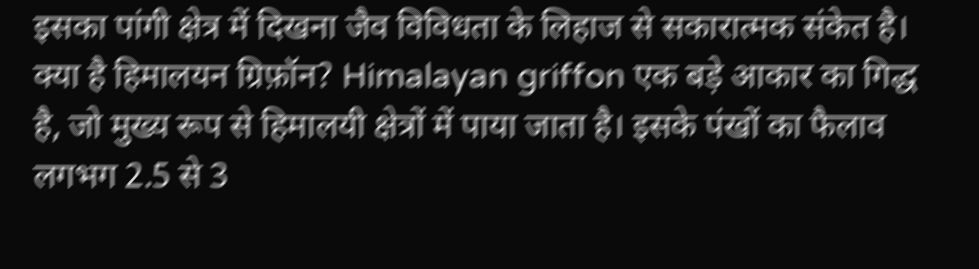इसका पांगी क्षेत्र में दिखना जैव विविधता के लिहाज से सकारात्मक संकेत है। क्या है हिमालयन ग्रिफ़ॉन? Himalayan griffon एक बड़े आकार का गिद्ध है, जो मुख्य रूप से हिमालयी क्षेत्रों में पाया जाता है। इसके पंखों का फैलाव लगभग 2.5 से 3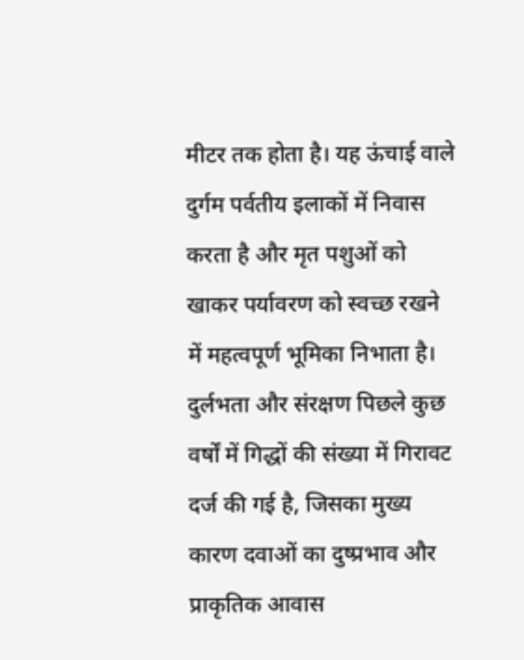मीटर तक होता है। यह ऊंचाई वाले दुर्गम पर्वतीय इलाकों में निवास करता है और मृत पशुओं को खाकर पर्यावरण को स्वच्छ रखने में महत्वपूर्ण भूमिका निभाता है। दुर्लभता और संरक्षण पिछले कुछ वर्षों में गिद्धों की संख्या में गिरावट दर्ज की गई है, जिसका मुख्य कारण दवाओं का दुष्प्रभाव और प्राकृतिक आवास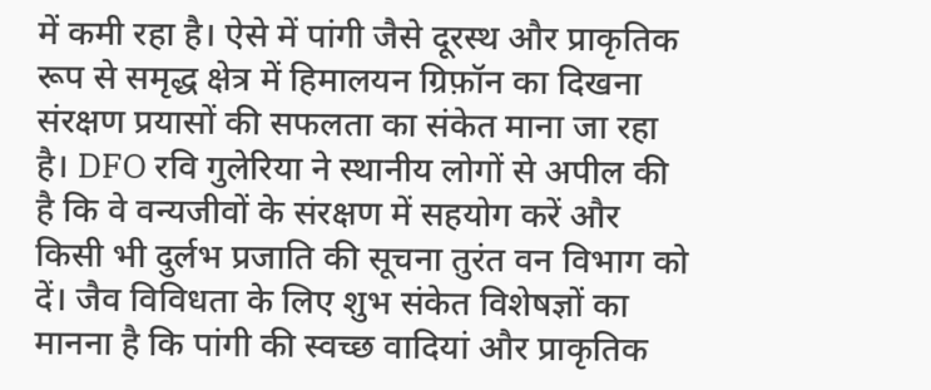में कमी रहा है। ऐसे में पांगी जैसे दूरस्थ और प्राकृतिक रूप से समृद्ध क्षेत्र में हिमालयन ग्रिफ़ॉन का दिखना संरक्षण प्रयासों की सफलता का संकेत माना जा रहा है। DFO रवि गुलेरिया ने स्थानीय लोगों से अपील की है कि वे वन्यजीवों के संरक्षण में सहयोग करें और किसी भी दुर्लभ प्रजाति की सूचना तुरंत वन विभाग को दें। जैव विविधता के लिए शुभ संकेत विशेषज्ञों का मानना है कि पांगी की स्वच्छ वादियां और प्राकृतिक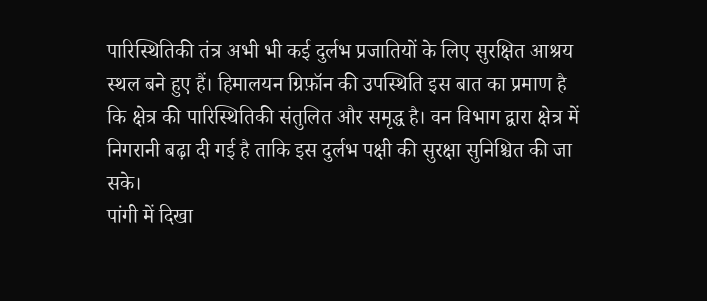पारिस्थितिकी तंत्र अभी भी कई दुर्लभ प्रजातियों के लिए सुरक्षित आश्रय स्थल बने हुए हैं। हिमालयन ग्रिफ़ॉन की उपस्थिति इस बात का प्रमाण है कि क्षेत्र की पारिस्थितिकी संतुलित और समृद्ध है। वन विभाग द्वारा क्षेत्र में निगरानी बढ़ा दी गई है ताकि इस दुर्लभ पक्षी की सुरक्षा सुनिश्चित की जा सके।
पांगी में दिखा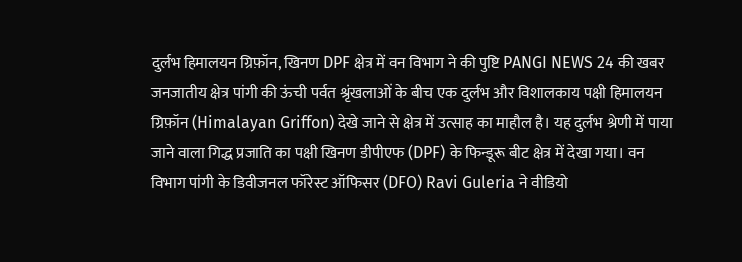दुर्लभ हिमालयन ग्रिफ़ॉन, खिनण DPF क्षेत्र में वन विभाग ने की पुष्टि PANGI NEWS 24 की खबर जनजातीय क्षेत्र पांगी की ऊंची पर्वत श्रृंखलाओं के बीच एक दुर्लभ और विशालकाय पक्षी हिमालयन ग्रिफ़ॉन (Himalayan Griffon) देखे जाने से क्षेत्र में उत्साह का माहौल है। यह दुर्लभ श्रेणी में पाया जाने वाला गिद्ध प्रजाति का पक्षी खिनण डीपीएफ (DPF) के फिन्डूरू बीट क्षेत्र में देखा गया। वन विभाग पांगी के डिवीजनल फॉरेस्ट ऑफिसर (DFO) Ravi Guleria ने वीडियो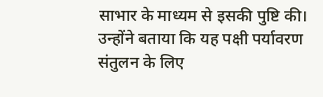साभार के माध्यम से इसकी पुष्टि की। उन्होंने बताया कि यह पक्षी पर्यावरण संतुलन के लिए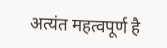अत्यंत महत्वपूर्ण है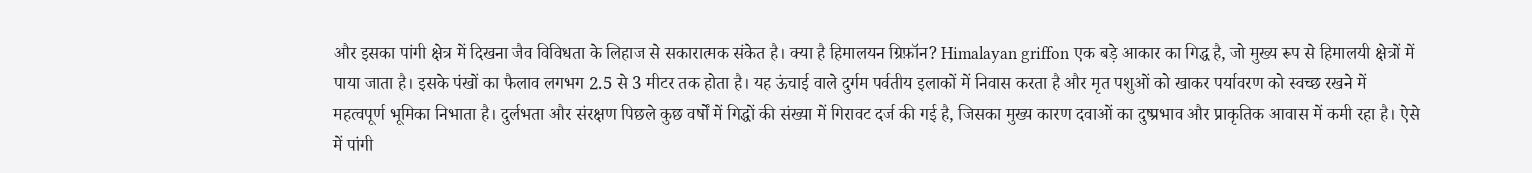और इसका पांगी क्षेत्र में दिखना जैव विविधता के लिहाज से सकारात्मक संकेत है। क्या है हिमालयन ग्रिफ़ॉन? Himalayan griffon एक बड़े आकार का गिद्ध है, जो मुख्य रूप से हिमालयी क्षेत्रों में पाया जाता है। इसके पंखों का फैलाव लगभग 2.5 से 3 मीटर तक होता है। यह ऊंचाई वाले दुर्गम पर्वतीय इलाकों में निवास करता है और मृत पशुओं को खाकर पर्यावरण को स्वच्छ रखने में महत्वपूर्ण भूमिका निभाता है। दुर्लभता और संरक्षण पिछले कुछ वर्षों में गिद्धों की संख्या में गिरावट दर्ज की गई है, जिसका मुख्य कारण दवाओं का दुष्प्रभाव और प्राकृतिक आवास में कमी रहा है। ऐसे में पांगी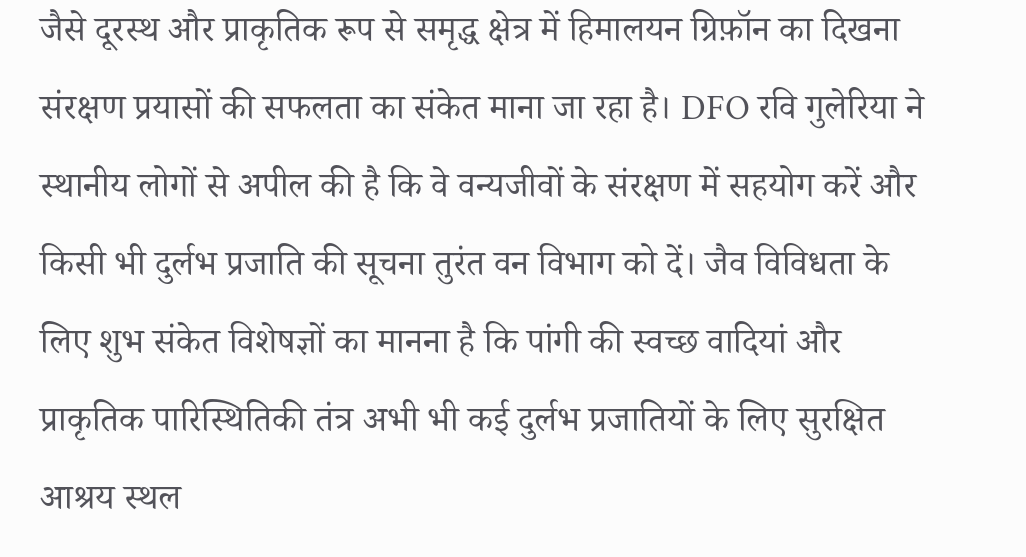जैसे दूरस्थ और प्राकृतिक रूप से समृद्ध क्षेत्र में हिमालयन ग्रिफ़ॉन का दिखना संरक्षण प्रयासों की सफलता का संकेत माना जा रहा है। DFO रवि गुलेरिया ने स्थानीय लोगों से अपील की है कि वे वन्यजीवों के संरक्षण में सहयोग करें और किसी भी दुर्लभ प्रजाति की सूचना तुरंत वन विभाग को दें। जैव विविधता के लिए शुभ संकेत विशेषज्ञों का मानना है कि पांगी की स्वच्छ वादियां और प्राकृतिक पारिस्थितिकी तंत्र अभी भी कई दुर्लभ प्रजातियों के लिए सुरक्षित आश्रय स्थल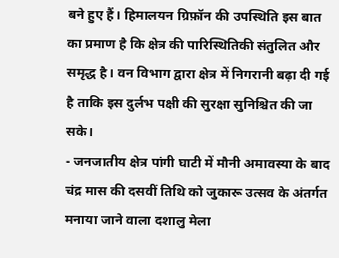बने हुए हैं। हिमालयन ग्रिफ़ॉन की उपस्थिति इस बात का प्रमाण है कि क्षेत्र की पारिस्थितिकी संतुलित और समृद्ध है। वन विभाग द्वारा क्षेत्र में निगरानी बढ़ा दी गई है ताकि इस दुर्लभ पक्षी की सुरक्षा सुनिश्चित की जा सके।
- जनजातीय क्षेत्र पांगी घाटी में मौनी अमावस्या के बाद चंद्र मास की दसवीं तिथि को जुकारू उत्सव के अंतर्गत मनाया जाने वाला दशालु मेला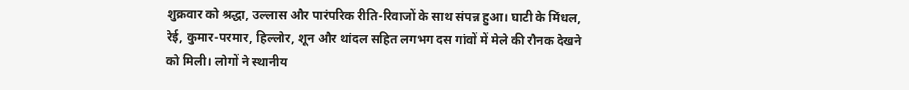शुक्रवार को श्रद्धा, उल्लास और पारंपरिक रीति-रिवाजों के साथ संपन्न हुआ। घाटी के मिंधल, रेई, कुमार-परमार, हिल्लोर, शून और थांदल सहित लगभग दस गांवों में मेले की रौनक देखने को मिली। लोगों ने स्थानीय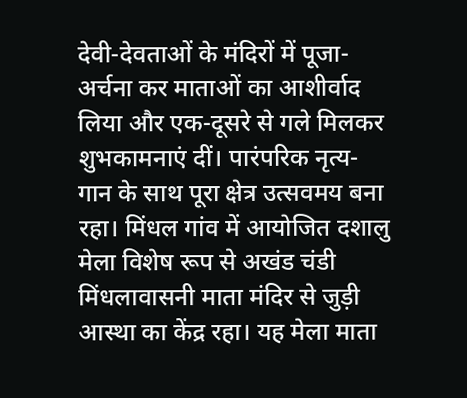देवी-देवताओं के मंदिरों में पूजा-अर्चना कर माताओं का आशीर्वाद लिया और एक-दूसरे से गले मिलकर शुभकामनाएं दीं। पारंपरिक नृत्य-गान के साथ पूरा क्षेत्र उत्सवमय बना रहा। मिंधल गांव में आयोजित दशालु मेला विशेष रूप से अखंड चंडी मिंधलावासनी माता मंदिर से जुड़ी आस्था का केंद्र रहा। यह मेला माता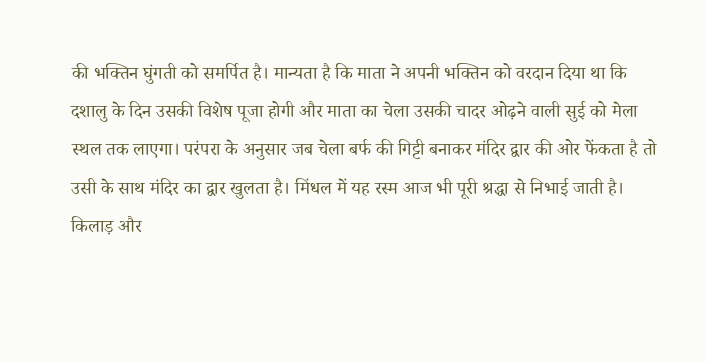की भक्तिन घुंगती को समर्पित है। मान्यता है कि माता ने अपनी भक्तिन को वरदान दिया था कि दशालु के दिन उसकी विशेष पूजा होगी और माता का चेला उसकी चादर ओढ़ने वाली सुई को मेला स्थल तक लाएगा। परंपरा के अनुसार जब चेला बर्फ की गिट्टी बनाकर मंदिर द्वार की ओर फेंकता है तो उसी के साथ मंदिर का द्वार खुलता है। मिंधल में यह रस्म आज भी पूरी श्रद्धा से निभाई जाती है। किलाड़ और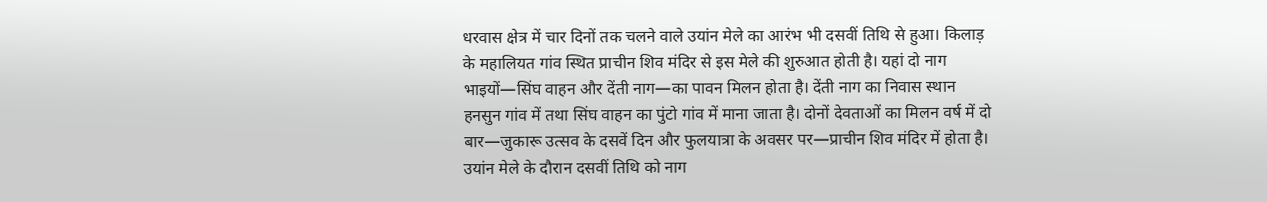धरवास क्षेत्र में चार दिनों तक चलने वाले उयांन मेले का आरंभ भी दसवीं तिथि से हुआ। किलाड़ के महालियत गांव स्थित प्राचीन शिव मंदिर से इस मेले की शुरुआत होती है। यहां दो नाग भाइयों—सिंघ वाहन और देंती नाग—का पावन मिलन होता है। देंती नाग का निवास स्थान हनसुन गांव में तथा सिंघ वाहन का पुंटो गांव में माना जाता है। दोनों देवताओं का मिलन वर्ष में दो बार—जुकारू उत्सव के दसवें दिन और फुलयात्रा के अवसर पर—प्राचीन शिव मंदिर में होता है। उयांन मेले के दौरान दसवीं तिथि को नाग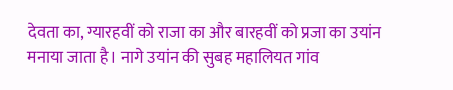देवता का, ग्यारहवीं को राजा का और बारहवीं को प्रजा का उयांन मनाया जाता है। नागे उयांन की सुबह महालियत गांव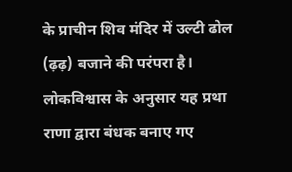के प्राचीन शिव मंदिर में उल्टी ढोल (ढ़ढ़) बजाने की परंपरा है। लोकविश्वास के अनुसार यह प्रथा राणा द्वारा बंधक बनाए गए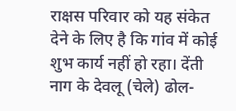राक्षस परिवार को यह संकेत देने के लिए है कि गांव में कोई शुभ कार्य नहीं हो रहा। देंती नाग के देवलू (चेले) ढोल-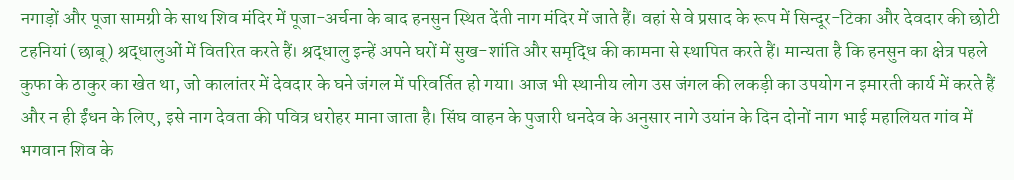नगाड़ों और पूजा सामग्री के साथ शिव मंदिर में पूजा-अर्चना के बाद हनसुन स्थित देंती नाग मंदिर में जाते हैं। वहां से वे प्रसाद के रूप में सिन्दूर-टिका और देवदार की छोटी टहनियां (छाबू) श्रद्धालुओं में वितरित करते हैं। श्रद्धालु इन्हें अपने घरों में सुख-शांति और समृद्धि की कामना से स्थापित करते हैं। मान्यता है कि हनसुन का क्षेत्र पहले कुफा के ठाकुर का खेत था, जो कालांतर में देवदार के घने जंगल में परिवर्तित हो गया। आज भी स्थानीय लोग उस जंगल की लकड़ी का उपयोग न इमारती कार्य में करते हैं और न ही ईंधन के लिए, इसे नाग देवता की पवित्र धरोहर माना जाता है। सिंघ वाहन के पुजारी धनदेव के अनुसार नागे उयांन के दिन दोनों नाग भाई महालियत गांव में भगवान शिव के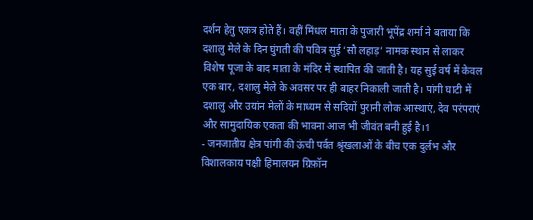दर्शन हेतु एकत्र होते हैं। वहीं मिंधल माता के पुजारी भूपेंद्र शर्मा ने बताया कि दशालु मेले के दिन घुंगती की पवित्र सुई ‘सौ लहाड़’ नामक स्थान से लाकर विशेष पूजा के बाद माता के मंदिर में स्थापित की जाती है। यह सुई वर्ष में केवल एक बार, दशालु मेले के अवसर पर ही बाहर निकाली जाती है। पांगी घाटी में दशालु और उयांन मेलों के माध्यम से सदियों पुरानी लोक आस्थाएं, देव परंपराएं और सामुदायिक एकता की भावना आज भी जीवंत बनी हुई है।1
- जनजातीय क्षेत्र पांगी की ऊंची पर्वत श्रृंखलाओं के बीच एक दुर्लभ और विशालकाय पक्षी हिमालयन ग्रिफ़ॉन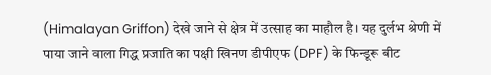(Himalayan Griffon) देखे जाने से क्षेत्र में उत्साह का माहौल है। यह दुर्लभ श्रेणी में पाया जाने वाला गिद्ध प्रजाति का पक्षी खिनण डीपीएफ (DPF) के फिन्डूरू बीट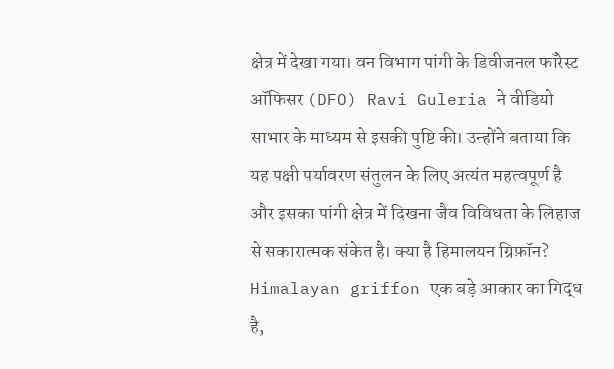क्षेत्र में देखा गया। वन विभाग पांगी के डिवीजनल फॉरेस्ट ऑफिसर (DFO) Ravi Guleria ने वीडियो साभार के माध्यम से इसकी पुष्टि की। उन्होंने बताया कि यह पक्षी पर्यावरण संतुलन के लिए अत्यंत महत्वपूर्ण है और इसका पांगी क्षेत्र में दिखना जैव विविधता के लिहाज से सकारात्मक संकेत है। क्या है हिमालयन ग्रिफ़ॉन? Himalayan griffon एक बड़े आकार का गिद्ध है,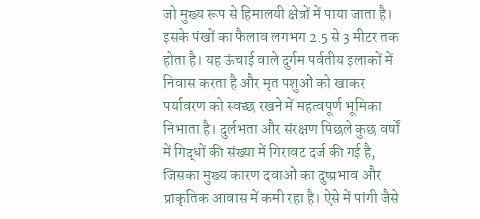जो मुख्य रूप से हिमालयी क्षेत्रों में पाया जाता है। इसके पंखों का फैलाव लगभग 2.5 से 3 मीटर तक होता है। यह ऊंचाई वाले दुर्गम पर्वतीय इलाकों में निवास करता है और मृत पशुओं को खाकर पर्यावरण को स्वच्छ रखने में महत्वपूर्ण भूमिका निभाता है। दुर्लभता और संरक्षण पिछले कुछ वर्षों में गिद्धों की संख्या में गिरावट दर्ज की गई है, जिसका मुख्य कारण दवाओं का दुष्प्रभाव और प्राकृतिक आवास में कमी रहा है। ऐसे में पांगी जैसे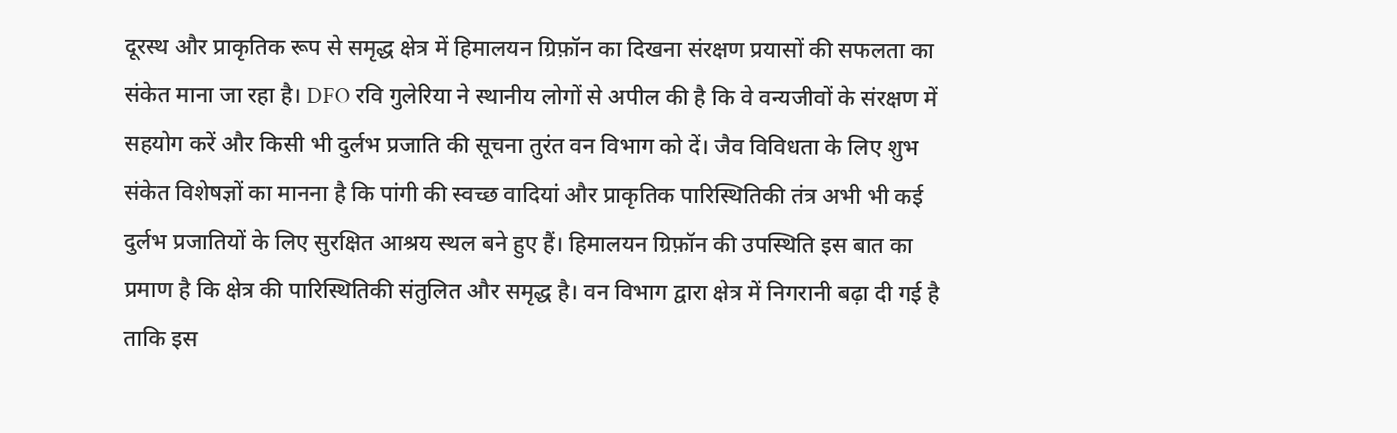दूरस्थ और प्राकृतिक रूप से समृद्ध क्षेत्र में हिमालयन ग्रिफ़ॉन का दिखना संरक्षण प्रयासों की सफलता का संकेत माना जा रहा है। DFO रवि गुलेरिया ने स्थानीय लोगों से अपील की है कि वे वन्यजीवों के संरक्षण में सहयोग करें और किसी भी दुर्लभ प्रजाति की सूचना तुरंत वन विभाग को दें। जैव विविधता के लिए शुभ संकेत विशेषज्ञों का मानना है कि पांगी की स्वच्छ वादियां और प्राकृतिक पारिस्थितिकी तंत्र अभी भी कई दुर्लभ प्रजातियों के लिए सुरक्षित आश्रय स्थल बने हुए हैं। हिमालयन ग्रिफ़ॉन की उपस्थिति इस बात का प्रमाण है कि क्षेत्र की पारिस्थितिकी संतुलित और समृद्ध है। वन विभाग द्वारा क्षेत्र में निगरानी बढ़ा दी गई है ताकि इस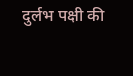दुर्लभ पक्षी की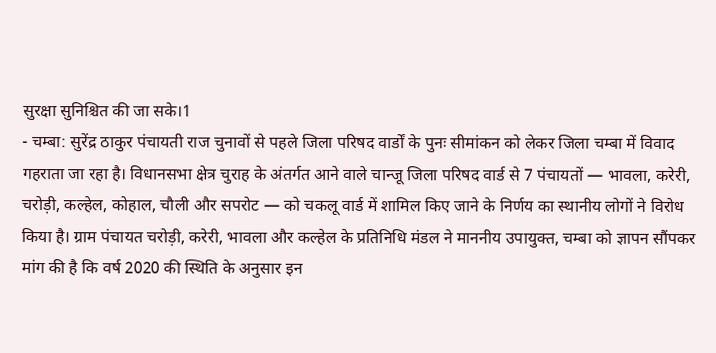सुरक्षा सुनिश्चित की जा सके।1
- चम्बा: सुरेंद्र ठाकुर पंचायती राज चुनावों से पहले जिला परिषद वार्डों के पुनः सीमांकन को लेकर जिला चम्बा में विवाद गहराता जा रहा है। विधानसभा क्षेत्र चुराह के अंतर्गत आने वाले चान्जू जिला परिषद वार्ड से 7 पंचायतों — भावला, करेरी, चरोड़ी, कल्हेल, कोहाल, चौली और सपरोट — को चकलू वार्ड में शामिल किए जाने के निर्णय का स्थानीय लोगों ने विरोध किया है। ग्राम पंचायत चरोड़ी, करेरी, भावला और कल्हेल के प्रतिनिधि मंडल ने माननीय उपायुक्त, चम्बा को ज्ञापन सौंपकर मांग की है कि वर्ष 2020 की स्थिति के अनुसार इन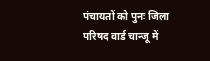पंचायतों को पुनः जिला परिषद वार्ड चान्जू में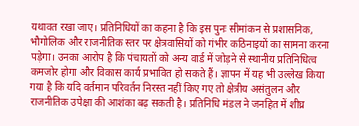यथावत रखा जाए। प्रतिनिधियों का कहना है कि इस पुनः सीमांकन से प्रशासनिक, भौगोलिक और राजनीतिक स्तर पर क्षेत्रवासियों को गंभीर कठिनाइयों का सामना करना पड़ेगा। उनका आरोप है कि पंचायतों को अन्य वार्ड में जोड़ने से स्थानीय प्रतिनिधित्व कमजोर होगा और विकास कार्य प्रभावित हो सकते हैं। ज्ञापन में यह भी उल्लेख किया गया है कि यदि वर्तमान परिवर्तन निरस्त नहीं किए गए तो क्षेत्रीय असंतुलन और राजनीतिक उपेक्षा की आशंका बढ़ सकती है। प्रतिनिधि मंडल ने जनहित में शीघ्र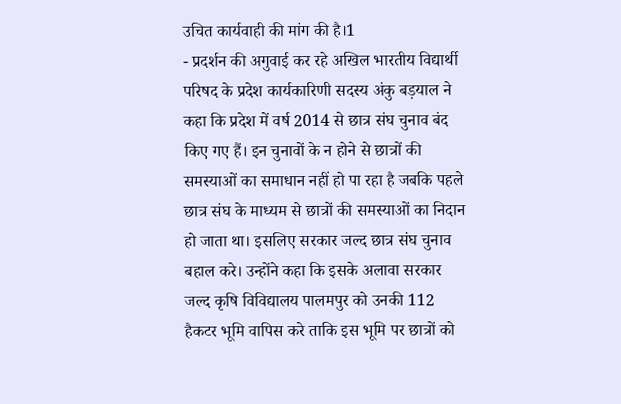उचित कार्यवाही की मांग की है।1
- प्रदर्शन की अगुवाई कर रहे अखिल भारतीय विद्यार्थी परिषद के प्रदेश कार्यकारिणी सदस्य अंकु बड़याल ने कहा कि प्रदेश में वर्ष 2014 से छात्र संघ चुनाव बंद किए गए हैं। इन चुनावों के न होने से छात्रों की समस्याओं का समाधान नहीं हो पा रहा है जबकि पहले छात्र संघ के माध्यम से छात्रों की समस्याओं का निदान हो जाता था। इसलिए सरकार जल्द छात्र संघ चुनाव बहाल करे। उन्होंने कहा कि इसके अलावा सरकार जल्द कृषि विविद्यालय पालमपुर को उनकी 112 हैकटर भूमि वापिस करे ताकि इस भूमि पर छात्रों को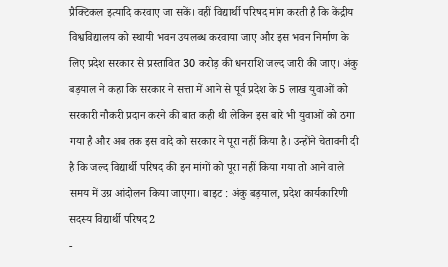प्रैक्टिकल इत्यादि करवाए जा सकें। वहीं विद्यार्थी परिषद मांग करती है कि केंद्रीय विश्वविद्यालय को स्थायी भवन उयलब्ध करवाया जाए और इस भवन निर्माण के लिए प्रदेश सरकार से प्रस्तावित 30 करोड़ की धनराशि जल्द जारी की जाए। अंकु बड़याल ने कहा कि सरकार ने सत्ता में आने से पूर्व प्रदेश के 5 लाख युवाओं को सरकारी नौकरी प्रदान करने की बात कही थी लेकिन इस बारे भी युवाओं को ठगा गया है और अब तक इस वादे को सरकार ने पूरा नहीं किया है। उन्होंने चेतावनी दी है कि जल्द विद्यार्थी परिषद की इन मांगों को पूरा नहीं किया गया तो आने वाले समय में उग्र आंदोलन किया जाएगा। बाइट : अंकु बड़याल, प्रदेश कार्यकारिणी सदस्य विद्यार्थी परिषद2
-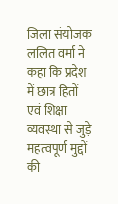जिला संयोजक ललित वर्मा ने कहा कि प्रदेश में छात्र हितों एवं शिक्षा व्यवस्था से जुड़े महत्वपूर्ण मुद्दों की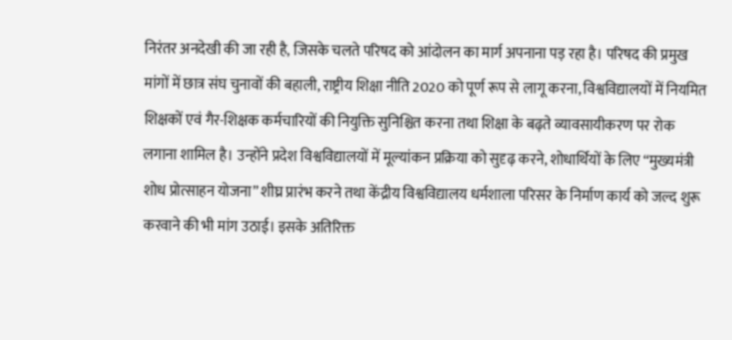निरंतर अनदेखी की जा रही है, जिसके चलते परिषद को आंदोलन का मार्ग अपनाना पड़ रहा है। परिषद की प्रमुख मांगों में छात्र संघ चुनावों की बहाली, राष्ट्रीय शिक्षा नीति 2020 को पूर्ण रूप से लागू करना, विश्वविद्यालयों में नियमित शिक्षकों एवं गैर-शिक्षक कर्मचारियों की नियुक्ति सुनिश्चित करना तथा शिक्षा के बढ़ते व्यावसायीकरण पर रोक लगाना शामिल है। उन्होंने प्रदेश विश्वविद्यालयों में मूल्यांकन प्रक्रिया को सुदृढ़ करने, शोधार्थियों के लिए “मुख्यमंत्री शोध प्रोत्साहन योजना” शीघ्र प्रारंभ करने तथा केंद्रीय विश्वविद्यालय धर्मशाला परिसर के निर्माण कार्य को जल्द शुरू करवाने की भी मांग उठाई। इसके अतिरिक्त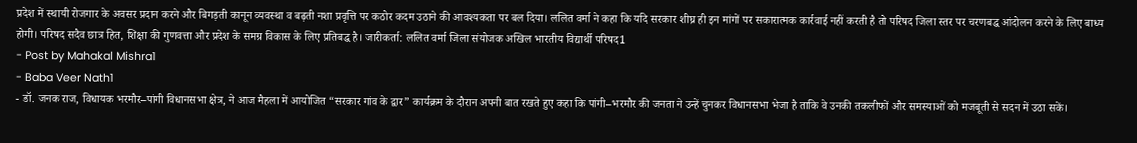प्रदेश में स्थायी रोजगार के अवसर प्रदान करने और बिगड़ती कानून व्यवस्था व बढ़ती नशा प्रवृत्ति पर कठोर कदम उठाने की आवश्यकता पर बल दिया। ललित वर्मा ने कहा कि यदि सरकार शीघ्र ही इन मांगों पर सकारात्मक कार्रवाई नहीं करती है तो परिषद जिला स्तर पर चरणबद्ध आंदोलन करने के लिए बाध्य होगी। परिषद सदैव छात्र हित, शिक्षा की गुणवत्ता और प्रदेश के समग्र विकास के लिए प्रतिबद्ध है। जारीकर्ता: ललित वर्मा जिला संयोजक अखिल भारतीय विद्यार्थी परिषद1
- Post by Mahakal Mishra1
- Baba Veer Nath1
- डॉ. जनक राज, विधायक भरमौर–पांगी विधानसभा क्षेत्र, ने आज मैहला में आयोजित “सरकार गांव के द्वार” कार्यक्रम के दौरान अपनी बात रखते हुए कहा कि पांगी–भरमौर की जनता ने उन्हें चुनकर विधानसभा भेजा है ताकि वे उनकी तकलीफों और समस्याओं को मजबूती से सदन में उठा सकें।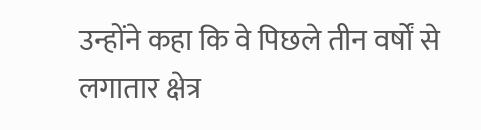उन्होंने कहा कि वे पिछले तीन वर्षों से लगातार क्षेत्र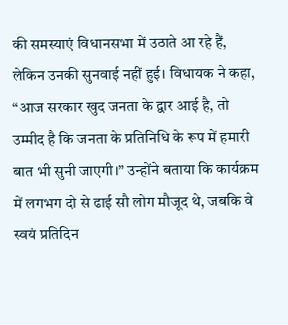की समस्याएं विधानसभा में उठाते आ रहे हैं, लेकिन उनकी सुनवाई नहीं हुई। विधायक ने कहा, “आज सरकार खुद जनता के द्वार आई है, तो उम्मीद है कि जनता के प्रतिनिधि के रूप में हमारी बात भी सुनी जाएगी।” उन्होंने बताया कि कार्यक्रम में लगभग दो से ढाई सौ लोग मौजूद थे, जबकि वे स्वयं प्रतिदिन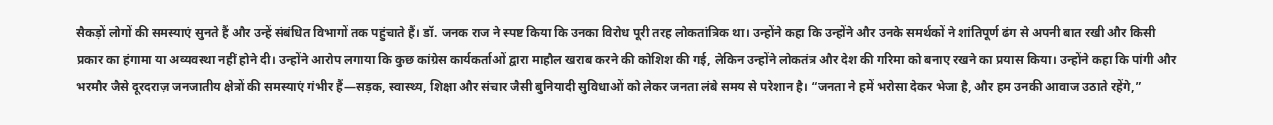सैकड़ों लोगों की समस्याएं सुनते हैं और उन्हें संबंधित विभागों तक पहुंचाते हैं। डॉ. जनक राज ने स्पष्ट किया कि उनका विरोध पूरी तरह लोकतांत्रिक था। उन्होंने कहा कि उन्होंने और उनके समर्थकों ने शांतिपूर्ण ढंग से अपनी बात रखी और किसी प्रकार का हंगामा या अव्यवस्था नहीं होने दी। उन्होंने आरोप लगाया कि कुछ कांग्रेस कार्यकर्ताओं द्वारा माहौल खराब करने की कोशिश की गई, लेकिन उन्होंने लोकतंत्र और देश की गरिमा को बनाए रखने का प्रयास किया। उन्होंने कहा कि पांगी और भरमौर जैसे दूरदराज़ जनजातीय क्षेत्रों की समस्याएं गंभीर हैं—सड़क, स्वास्थ्य, शिक्षा और संचार जैसी बुनियादी सुविधाओं को लेकर जनता लंबे समय से परेशान है। “जनता ने हमें भरोसा देकर भेजा है, और हम उनकी आवाज उठाते रहेंगे,”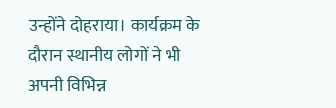उन्होंने दोहराया। कार्यक्रम के दौरान स्थानीय लोगों ने भी अपनी विभिन्न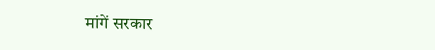मांगें सरकार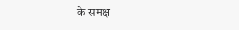के समक्ष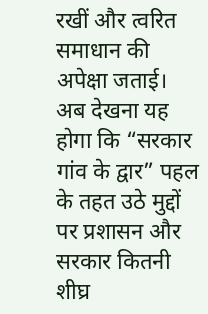रखीं और त्वरित समाधान की अपेक्षा जताई। अब देखना यह होगा कि “सरकार गांव के द्वार” पहल के तहत उठे मुद्दों पर प्रशासन और सरकार कितनी शीघ्र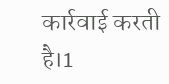कार्रवाई करती है।1